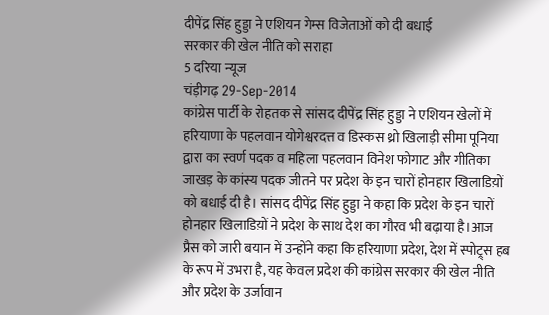दीपेंद्र सिंह हुड्डा ने एशियन गेम्स विजेताओं को दी बधाई
सरकार की खेल नीति को सराहा
5 दरिया न्यूज
चंड़ीगढ़ 29-Sep-2014
कांग्रेस पार्टी के रोहतक से सांसद दीपेंद्र सिंह हुड्डा ने एशियन खेलों में हरियाणा के पहलवान योगेश्वरदत्त व डिस्कस थ्रो खिलाड़ी सीमा पूनिया द्वारा का स्वर्ण पदक व महिला पहलवान विनेश फोगाट और गीतिका जाखड़ के कांस्य पदक जीतने पर प्रदेश के इन चारों होनहार खिलाडिय़ों को बधाई दी है। सांसद दीपेंद्र सिंह हुड्डा ने कहा कि प्रदेश के इन चारों होनहार खिलाडिय़ों ने प्रदेश के साथ देश का गौरव भी बढ़ाया है।आज प्रैस को जारी बयान में उन्होंने कहा कि हरियाणा प्रदेश, देश में स्पोट्र्स हब के रूप में उभरा है, यह केवल प्रदेश की कांग्रेस सरकार की खेल नीति और प्रदेश के उर्जावान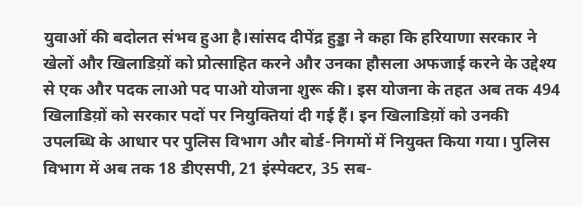युवाओं की बदोलत संभव हुआ है।सांसद दीपेंद्र हुड्डा ने कहा कि हरियाणा सरकार ने खेलों और खिलाडिय़ों को प्रोत्साहित करने और उनका हौसला अफजाई करने के उद्देश्य से एक और पदक लाओ पद पाओ योजना शुरू की। इस योजना के तहत अब तक 494 खिलाडिय़ों को सरकार पदों पर नियुक्तियां दी गई हैं। इन खिलाडिय़ों को उनकी उपलब्धि के आधार पर पुलिस विभाग और बोर्ड-निगमों में नियुक्त किया गया। पुलिस विभाग में अब तक 18 डीएसपी, 21 इंस्पेक्टर, 35 सब-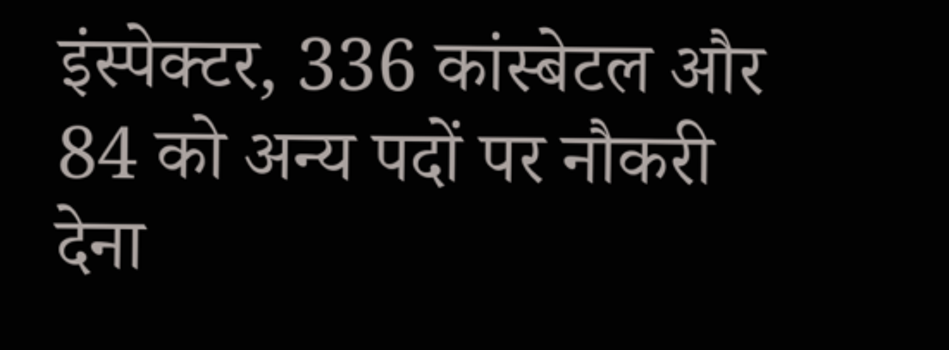इंस्पेक्टर, 336 कांस्बेटल और 84 को अन्य पदों पर नौकरी देना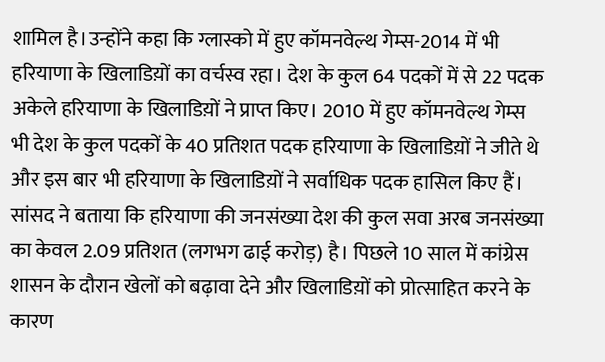शामिल है।उन्होंने कहा कि ग्लास्को में हुए कॉमनवेल्थ गेम्स-2014 में भी हरियाणा के खिलाडिय़ों का वर्चस्व रहा। देश के कुल 64 पदकों में से 22 पदक अकेले हरियाणा के खिलाडिय़ों ने प्राप्त किए। 2010 में हुए कॉमनवेल्थ गेम्स भी देश के कुल पदकों के 40 प्रतिशत पदक हरियाणा के खिलाडिय़ों ने जीते थे और इस बार भी हरियाणा के खिलाडिय़ों ने सर्वाधिक पदक हासिल किए हैं।
सांसद ने बताया कि हरियाणा की जनसंख्या देश की कुल सवा अरब जनसंख्या का केवल 2.09 प्रतिशत (लगभग ढाई करोड़) है। पिछले 10 साल में कांग्रेस शासन के दौरान खेलों को बढ़ावा देने और खिलाडिय़ों को प्रोत्साहित करने के कारण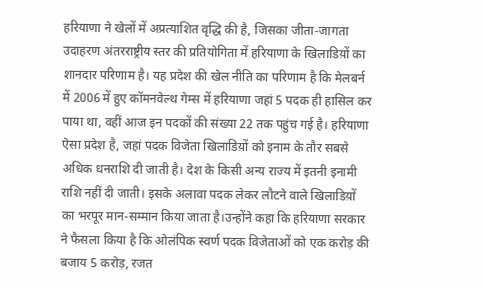हरियाणा ने खेलों में अप्रत्याशित वृद्धि की है, जिसका जीता-जागता उदाहरण अंतरराष्ट्रीय स्तर की प्रतियोगिता में हरियाणा के खिलाडिय़ों का शानदार परिणाम है। यह प्रदेश की खेल नीति का परिणाम है कि मेलबर्न में 2006 में हुए कॉमनवेल्थ गेम्स में हरियाणा जहां 5 पदक ही हासिल कर पाया था, वहीं आज इन पदकों की संख्या 22 तक पहुंच गई है। हरियाणा ऐसा प्रदेश है, जहां पदक विजेता खिलाडिय़ों को इनाम के तौर सबसे अधिक धनराशि दी जाती है। देश के किसी अन्य राज्य में इतनी इनामी राशि नहीं दी जाती। इसके अलावा पदक लेकर लौटने वाले खिलाडिय़ों का भरपूर मान-सम्मान किया जाता है।उन्होंने कहा कि हरियाणा सरकार ने फैसला किया है कि ओलंपिक स्वर्ण पदक विजेताओं को एक करोड़ की बजाय 5 करोड़, रजत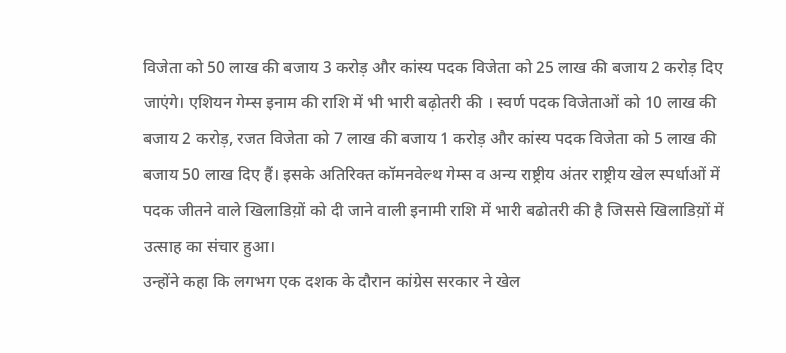विजेता को 50 लाख की बजाय 3 करोड़ और कांस्य पदक विजेता को 25 लाख की बजाय 2 करोड़ दिए जाएंगे। एशियन गेम्स इनाम की राशि में भी भारी बढ़ोतरी की । स्वर्ण पदक विजेताओं को 10 लाख की बजाय 2 करोड़, रजत विजेता को 7 लाख की बजाय 1 करोड़ और कांस्य पदक विजेता को 5 लाख की बजाय 50 लाख दिए हैं। इसके अतिरिक्त कॉमनवेल्थ गेम्स व अन्य राष्ट्रीय अंतर राष्ट्रीय खेल स्पर्धाओं में पदक जीतने वाले खिलाडिय़ों को दी जाने वाली इनामी राशि में भारी बढोतरी की है जिससे खिलाडिय़ों में उत्साह का संचार हुआ।
उन्होंने कहा कि लगभग एक दशक के दौरान कांग्रेस सरकार ने खेल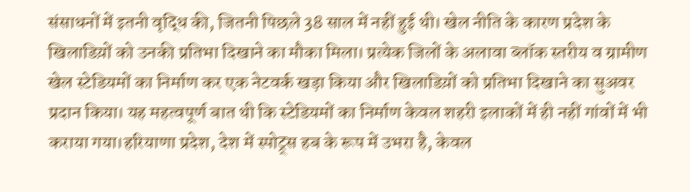संसाधनों में इतनी वृद्धि की, जितनी पिछले 38 साल में नहीं हुई थी। खेल नीति के कारण प्रदेश के खिलाडिय़ों को उनकी प्रतिभा दिखाने का मौका मिला। प्रत्येक जिलों के अलावा ब्लॉक स्तरीय व ग्रामीण खेल स्टेडियमों का निर्माण कर एक नेटवर्क खड़ा किया और खिलाडिय़ों को प्रतिभा दिखाने का सुअवर प्रदान किया। यह महत्वपूर्ण बात थी कि स्टेडियमों का निर्माण केवल शहरी इलाकों में ही नहीं गांवों में भी कराया गया।हरियाणा प्रदेश, देश में स्पोट्र्स हब के रूप में उभरा है, केवल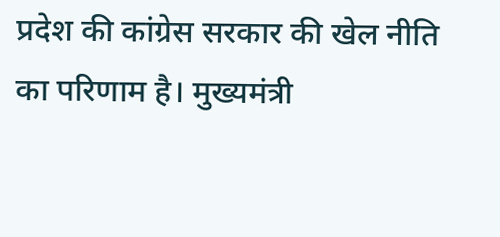प्रदेश की कांग्रेस सरकार की खेल नीति का परिणाम है। मुख्यमंत्री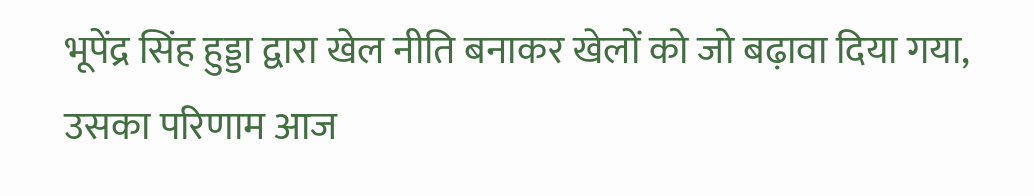भूपेंद्र सिंह हुड्डा द्वारा खेल नीति बनाकर खेलों को जो बढ़ावा दिया गया, उसका परिणाम आज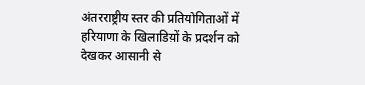अंतरराष्ट्रीय स्तर की प्रतियोगिताओं में हरियाणा के खिलाडिय़ों के प्रदर्शन को देखकर आसानी से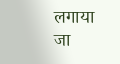लगाया जा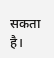सकता है।